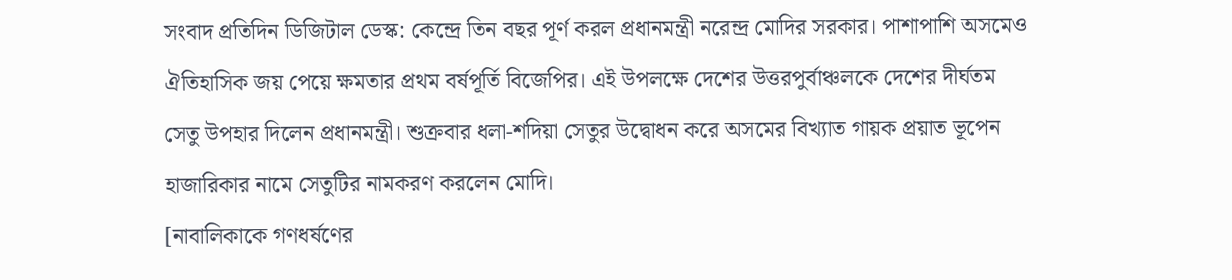সংবাদ প্রতিদিন ডিজিটাল ডেস্ক: কেন্দ্রে তিন বছর পূর্ণ করল প্রধানমন্ত্রী নরেন্দ্র মোদির সরকার। পাশাপাশি অসমেও ঐতিহাসিক জয় পেয়ে ক্ষমতার প্রথম বর্ষপূর্তি বিজেপির। এই উপলক্ষে দেশের উত্তরপুর্বাঞ্চলকে দেশের দীর্ঘতম সেতু উপহার দিলেন প্রধানমন্ত্রী। শুক্রবার ধলা-শদিয়া সেতুর উদ্বোধন করে অসমের বিখ্যাত গায়ক প্রয়াত ভূপেন হাজারিকার নামে সেতুটির নামকরণ করলেন মোদি।
[নাবালিকাকে গণধর্ষণের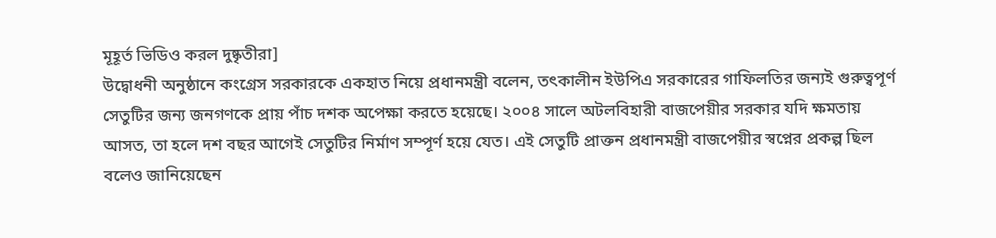মূহূর্ত ভিডিও করল দুষ্কৃতীরা]
উদ্বোধনী অনুষ্ঠানে কংগ্রেস সরকারকে একহাত নিয়ে প্রধানমন্ত্রী বলেন, তৎকালীন ইউপিএ সরকারের গাফিলতির জন্যই গুরুত্বপূর্ণ সেতুটির জন্য জনগণকে প্রায় পাঁচ দশক অপেক্ষা করতে হয়েছে। ২০০৪ সালে অটলবিহারী বাজপেয়ীর সরকার যদি ক্ষমতায় আসত, তা হলে দশ বছর আগেই সেতুটির নির্মাণ সম্পূর্ণ হয়ে যেত। এই সেতুটি প্রাক্তন প্রধানমন্ত্রী বাজপেয়ীর স্বপ্নের প্রকল্প ছিল বলেও জানিয়েছেন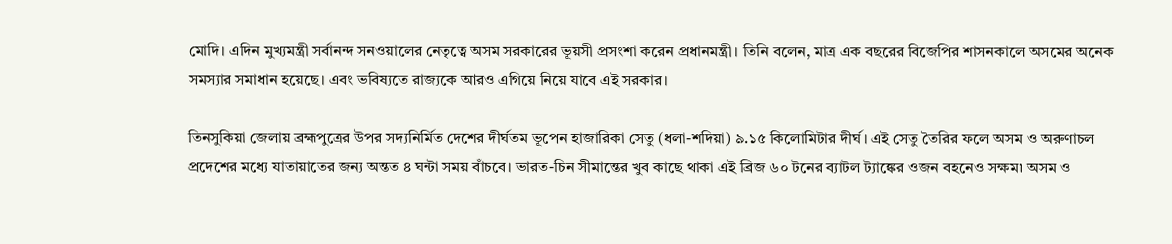মোদি। এদিন মুখ্যমন্ত্রী সর্বানন্দ সনওয়ালের নেতৃত্বে অসম সরকারের ভূয়সী প্রসংশা করেন প্রধানমন্ত্রী। তিনি বলেন, মাত্র এক বছরের বিজেপির শাসনকালে অসমের অনেক সমস্যার সমাধান হয়েছে। এবং ভবিষ্যতে রাজ্যকে আরও এগিয়ে নিয়ে যাবে এই সরকার।

তিনসুকিয়া জেলায় ব্রহ্মপুত্রের উপর সদ্যনির্মিত দেশের দীর্ঘতম ভূপেন হাজারিকা সেতু (ধলা-শদিয়া) ৯.১৫ কিলোমিটার দীর্ঘ। এই সেতু তৈরির ফলে অসম ও অরুণাচল প্রদেশের মধ্যে যাতায়াতের জন্য অন্তত ৪ ঘন্টা সময় বাঁচবে। ভারত-চিন সীমান্তের খুব কাছে থাকা এই ব্রিজ ৬০ টনের ব্যাটল ট্যাঙ্কের ওজন বহনেও সক্ষম৷ অসম ও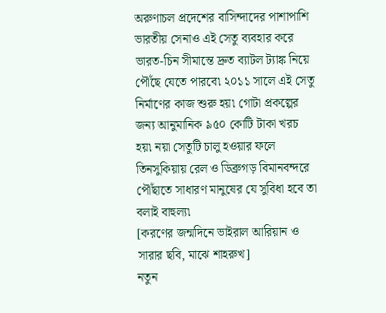অরুণাচল প্রদেশের বাসিন্দাদের পাশাপাশি ভারতীয় সেনাও এই সেতু ব্যবহার করে ভারত-চিন সীমান্তে দ্রুত ব্যাটল ট্যাঙ্ক নিয়ে পৌঁছে যেতে পারবে৷ ২০১১ সালে এই সেতু নির্মাণের কাজ শুরু হয়৷ গোটা প্রকল্পের জন্য আনুমানিক ৯৫০ কোটি টাকা খরচ হয়৷ নয়া সেতুটি চালু হওয়ার ফলে তিনসুকিয়ায় রেল ও ডিব্রুগড় বিমানবন্দরে পৌঁছাতে সাধারণ মানুষের যে সুবিধা হবে তা বলাই বাহুল্য৷
[করণের জন্মদিনে ভাইরাল আরিয়ান ও সারার ছবি, মাঝে শাহরুখ]
নতুন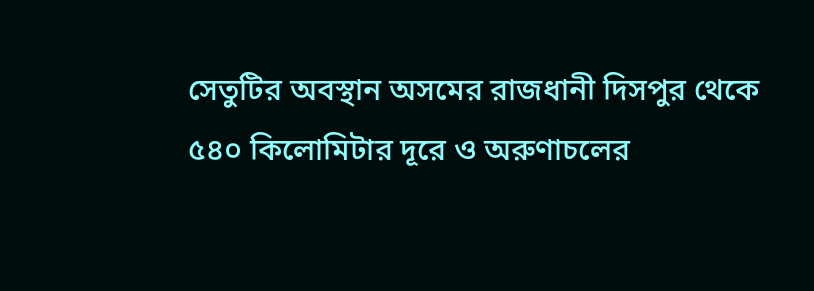সেতুটির অবস্থান অসমের রাজধানী দিসপুর থেকে ৫৪০ কিলোমিটার দূরে ও অরুণাচলের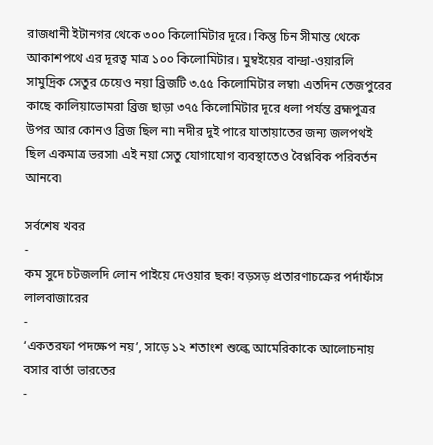রাজধানী ইটানগর থেকে ৩০০ কিলোমিটার দূরে। কিন্তু চিন সীমান্ত থেকে আকাশপথে এর দূরত্ব মাত্র ১০০ কিলোমিটার। মুম্বইয়ের বান্দ্রা-ওয়ারলি সামুদ্রিক সেতুর চেয়েও নয়া ব্রিজটি ৩.৫৫ কিলোমিটার লম্বা৷ এতদিন তেজপুরের কাছে কালিয়াভোমরা ব্রিজ ছাড়া ৩৭৫ কিলোমিটার দূরে ধলা পর্যন্ত ব্রহ্মপুত্রর উপর আর কোনও ব্রিজ ছিল না৷ নদীর দুই পারে যাতায়াতের জন্য জলপথই ছিল একমাত্র ভরসা৷ এই নয়া সেতু যোগাযোগ ব্যবস্থাতেও বৈপ্লবিক পরিবর্তন আনবে৷

সর্বশেষ খবর
-
কম সুদে চটজলদি লোন পাইয়ে দেওয়ার ছক! বড়সড় প্রতারণাচক্রের পর্দাফাঁস লালবাজারের
-
‘একতরফা পদক্ষেপ নয়’, সাড়ে ১২ শতাংশ শুল্কে আমেরিকাকে আলোচনায় বসার বার্তা ভারতের
-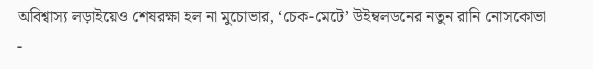অবিশ্বাস্য লড়াইয়েও শেষরক্ষা হল না মুচোভার, ‘চেক-মেটে’ উইম্বলডনের নতুন রানি নোসকোভা
-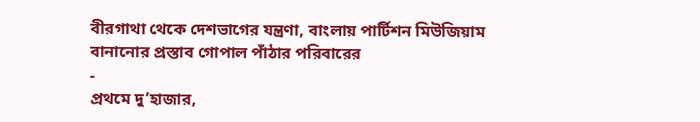বীরগাথা থেকে দেশভাগের যন্ত্রণা, বাংলায় পার্টিশন মিউজিয়াম বানানোর প্রস্তাব গোপাল পাঁঠার পরিবারের
-
প্রথমে দু’হাজার,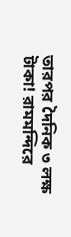তারপর দৈনিক ৩ লক্ষ টাকা! রামমন্দিরে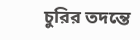চুরির তদন্তে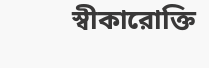স্বীকারোক্তি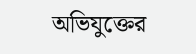অভিযুক্তের